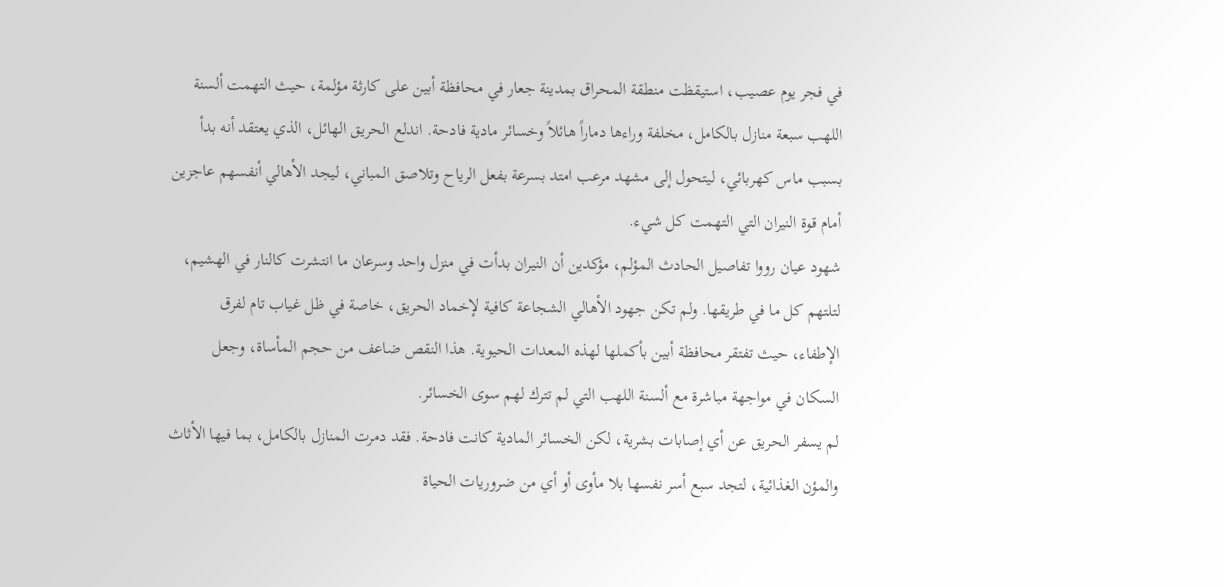في فجر يوم عصيب، استيقظت منطقة المحراق بمدينة جعار في محافظة أبين على كارثة مؤلمة، حيث التهمت ألسنة اللهب سبعة منازل بالكامل، مخلفة وراءها دماراً هائلاً وخسائر مادية فادحة. اندلع الحريق الهائل، الذي يعتقد أنه بدأ بسبب ماس كهربائي، ليتحول إلى مشهد مرعب امتد بسرعة بفعل الرياح وتلاصق المباني، ليجد الأهالي أنفسهم عاجزين أمام قوة النيران التي التهمت كل شيء.
شهود عيان رووا تفاصيل الحادث المؤلم، مؤكدين أن النيران بدأت في منزل واحد وسرعان ما انتشرت كالنار في الهشيم، لتلتهم كل ما في طريقها. ولم تكن جهود الأهالي الشجاعة كافية لإخماد الحريق، خاصة في ظل غياب تام لفرق الإطفاء، حيث تفتقر محافظة أبين بأكملها لهذه المعدات الحيوية. هذا النقص ضاعف من حجم المأساة، وجعل السكان في مواجهة مباشرة مع ألسنة اللهب التي لم تترك لهم سوى الخسائر.
لم يسفر الحريق عن أي إصابات بشرية، لكن الخسائر المادية كانت فادحة. فقد دمرت المنازل بالكامل، بما فيها الأثاث والمؤن الغذائية، لتجد سبع أسر نفسها بلا مأوى أو أي من ضروريات الحياة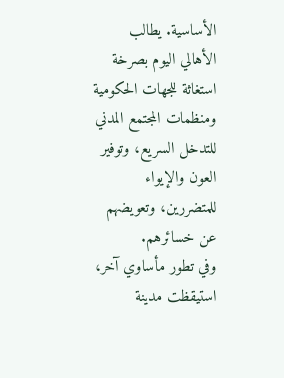الأساسية. يطالب الأهالي اليوم بصرخة استغاثة للجهات الحكومية ومنظمات المجتمع المدني للتدخل السريع، وتوفير العون والإيواء للمتضررين، وتعويضهم عن خسائرهم.
وفي تطور مأساوي آخر، استيقظت مدينة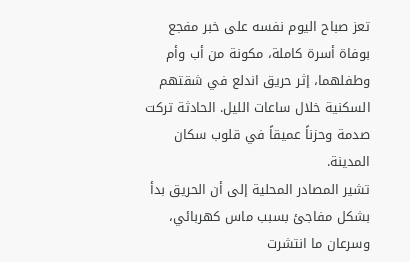تعز صباح اليوم نفسه على خبر مفجع بوفاة أسرة كاملة، مكونة من أب وأم وطفلهما، إثر حريق اندلع في شقتهم السكنية خلال ساعات الليل. الحادثة تركت صدمة وحزناً عميقاً في قلوب سكان المدينة.
تشير المصادر المحلية إلى أن الحريق بدأ بشكل مفاجئ بسبب ماس كهربائي، وسرعان ما انتشرت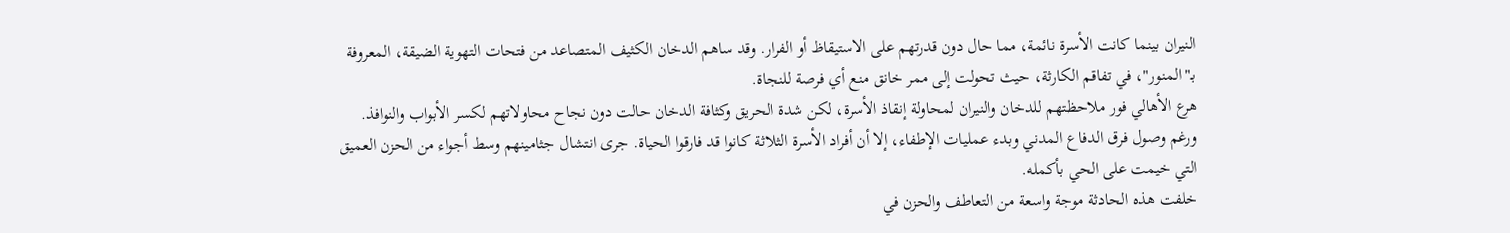النيران بينما كانت الأسرة نائمة، مما حال دون قدرتهم على الاستيقاظ أو الفرار. وقد ساهم الدخان الكثيف المتصاعد من فتحات التهوية الضيقة، المعروفة بـ"المنور"، في تفاقم الكارثة، حيث تحولت إلى ممر خانق منع أي فرصة للنجاة.
هرع الأهالي فور ملاحظتهم للدخان والنيران لمحاولة إنقاذ الأسرة، لكن شدة الحريق وكثافة الدخان حالت دون نجاح محاولاتهم لكسر الأبواب والنوافذ. ورغم وصول فرق الدفاع المدني وبدء عمليات الإطفاء، إلا أن أفراد الأسرة الثلاثة كانوا قد فارقوا الحياة. جرى انتشال جثامينهم وسط أجواء من الحزن العميق التي خيمت على الحي بأكمله.
خلفت هذه الحادثة موجة واسعة من التعاطف والحزن في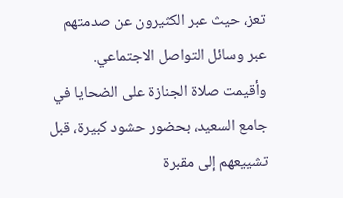تعز، حيث عبر الكثيرون عن صدمتهم عبر وسائل التواصل الاجتماعي. وأقيمت صلاة الجنازة على الضحايا في جامع السعيد، بحضور حشود كبيرة، قبل تشييعهم إلى مقبرة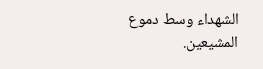الشهداء وسط دموع المشيعين.